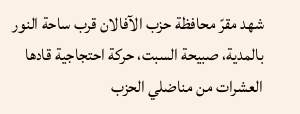شهد مقرّ محافظة حزب الآفالان قرب ساحة النور بالمدية، صبيحة السبت، حركة احتجاجية قادها العشرات من مناضلي الحزب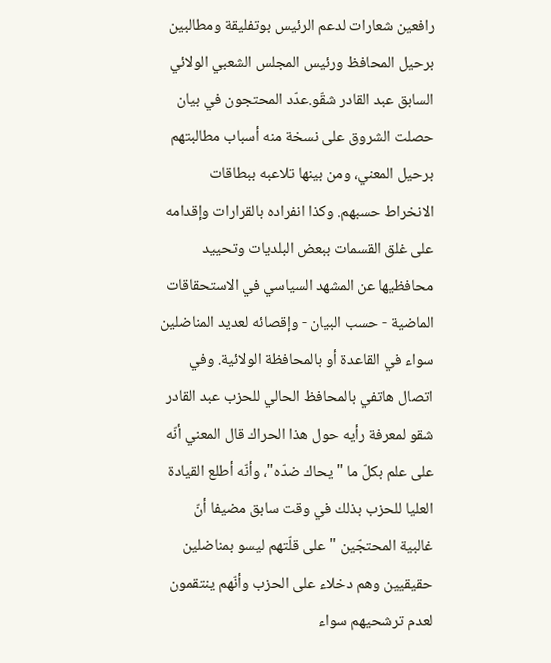رافعين شعارات لدعم الرئيس بوتفليقة ومطالبين برحيل المحافظ ورئيس المجلس الشعبي الولائي السابق عبد القادر شقّو.عدّد المحتجون في بيان حصلت الشروق على نسخة منه أسباب مطالبتهم برحيل المعني، ومن بينها تلاعبه ببطاقات الانخراط حسبهم. وكذا انفراده بالقرارات وإقدامه على غلق القسمات ببعض البلديات وتحييد محافظيها عن المشهد السياسي في الاستحقاقات الماضية - حسب البيان - وإقصائه لعديد المناضلين سواء في القاعدة أو بالمحافظة الولائية. وفي اتصال هاتفي بالمحافظ الحالي للحزب عبد القادر شقو لمعرفة رأيه حول هذا الحراك قال المعني أنّه على علم بكلّ ما "يحاك ضدّه"، وأنّه أطلع القيادة العليا للحزب بذلك في وقت سابق مضيفا أنّ غالبية المحتجّين "على قلّتهم ليسو بمناضلين حقيقيين وهم دخلاء على الحزب وأنّهم ينتقمون لعدم ترشحيهم سواء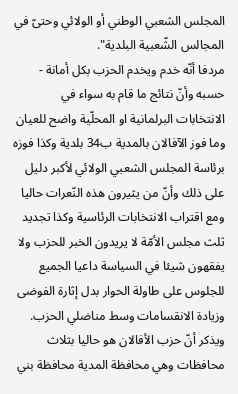المجلس الشعبي الوطني أو الولائي وحتىّ في المجالس الشّعبية البلدية".
مردفا أنّه خدم ويخدم الحزب بكل أمانة - حسبه وأنّ نتائج ما قام به سواء في الانتخابات البرلمانية او المحلّية واضح للعيان وما فوز الآفالان بالمدية ب34 بلدية وكذا فوزه برئاسة المجلس الشعبي الولائي لأكبر دليل على ذلك وأنّ من يثيرون هذه النّعرات حاليا ومع اقتراب الانتخابات الرئاسية وكذا تجديد ثلث مجلس الأمّة لا يريدون الخبر للحزب ولا يفقهون شيئا في السياسة داعيا الجميع للجلوس على طاولة الحوار بدل إثارة الفوضى وزيادة الانقسامات وسط مناضلي الحزب. ويذكر أنّ حزب الأفالان هو حاليا بثلاث محافظات وهي محافظة المدية محافظة بني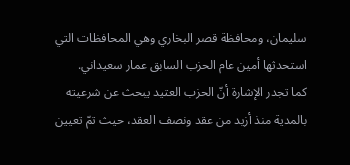سليمان، ومحافظة قصر البخاري وهي المحافظات التي استحدثها أمين عام الحزب السابق عمار سعيداني.
كما تجدر الإشارة أنّ الحزب العتيد يبحث عن شرعيته بالمدية منذ أزيد من عقد ونصف العقد، حيث تمّ تعيين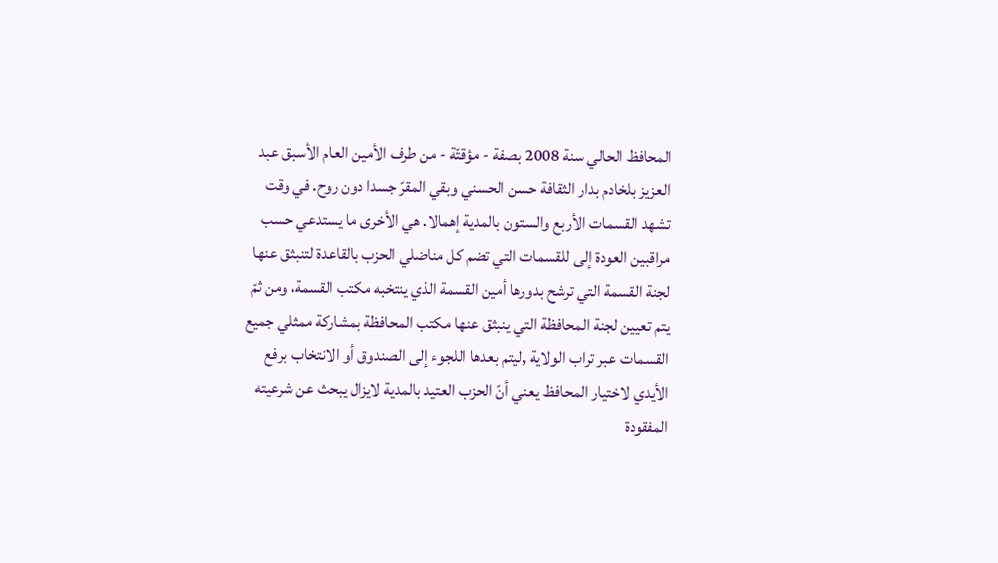المحافظ الحالي سنة 2008 بصفة - مؤقتّة - من طرف الأمين العام الأسبق عبد العزيز بلخادم بدار الثقافة حسن الحسني وبقي المقرّ جسدا دون روح. في وقت تشهد القسمات الأربع والستون بالمدية إهمالا. هي الأخرى ما يستدعي حسب مراقبين العودة إلى للقسمات التي تضم كل مناضلي الحزب بالقاعدة لتنبثق عنها لجنة القسمة التي ترشح بدورها أمين القسمة الذي ينتخبه مكتب القسمة، ومن ثمّ يتم تعيين لجنة المحافظة التي ينبثق عنها مكتب المحافظة بمشاركة ممثلي جميع القسمات عبر تراب الولاية ,ليتم بعدها اللجوء إلى الصندوق أو الانتخاب برفع الأيدي لاختيار المحافظ يعني أنّ الحزب العتيد بالمدية لايزال يبحث عن شرعيته المفقودة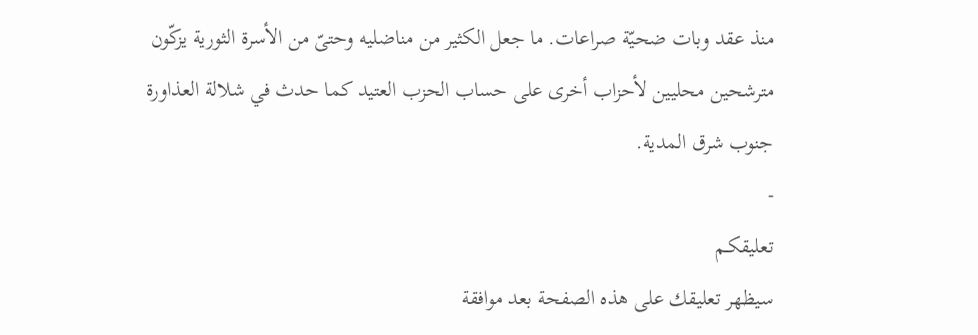منذ عقد وبات ضحيّة صراعات. ما جعل الكثير من مناضليه وحتىّ من الأسرة الثورية يزكّون مترشحين محليين لأحزاب أخرى على حساب الحزب العتيد كما حدث في شلالة العذاورة جنوب شرق المدية.
-
تعليقكـم
سيظهر تعليقك على هذه الصفحة بعد موافقة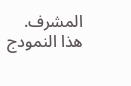المشرف.
هذا النمودج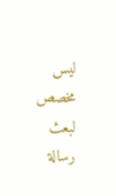ليس مخصص لبعث رسالة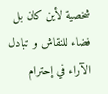شخصية لأين كان بل فضاء للنقاش و تبادل الآراء في إحترام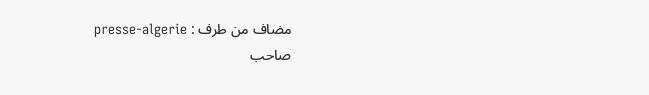مضاف من طرف : presse-algerie
صاحب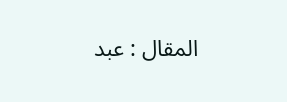المقال : عبد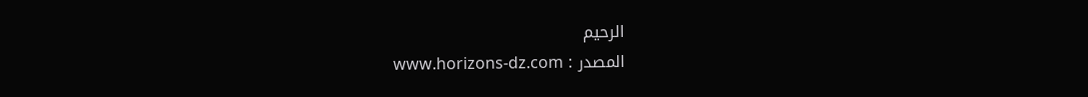الرحيم
المصدر : www.horizons-dz.com